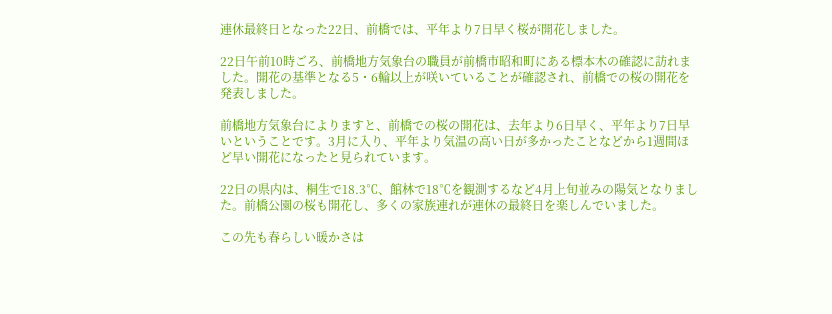連休最終日となった22日、前橋では、平年より7日早く桜が開花しました。

22日午前10時ごろ、前橋地方気象台の職員が前橋市昭和町にある標本木の確認に訪れました。開花の基準となる5・6輪以上が咲いていることが確認され、前橋での桜の開花を発表しました。

前橋地方気象台によりますと、前橋での桜の開花は、去年より6日早く、平年より7日早いということです。3月に入り、平年より気温の高い日が多かったことなどから1週間ほど早い開花になったと見られています。

22日の県内は、桐生で18.3℃、館林で18℃を観測するなど4月上旬並みの陽気となりました。前橋公園の桜も開花し、多くの家族連れが連休の最終日を楽しんでいました。

この先も春らしい暖かさは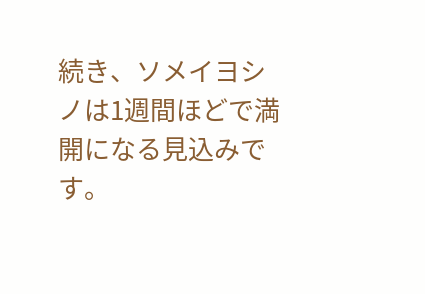続き、ソメイヨシノは1週間ほどで満開になる見込みです。